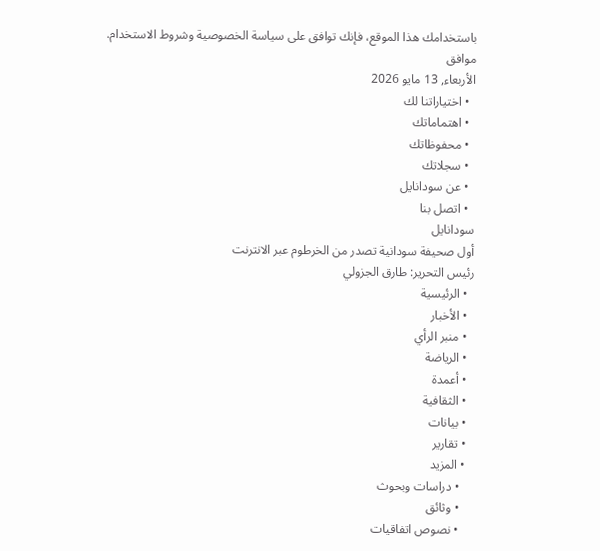باستخدامك هذا الموقع، فإنك توافق على سياسة الخصوصية وشروط الاستخدام.
موافق
الأربعاء, 13 مايو 2026
  • اختياراتنا لك
  • اهتماماتك
  • محفوظاتك
  • سجلاتك
  • عن سودانايل
  • اتصل بنا
سودانايل
أول صحيفة سودانية تصدر من الخرطوم عبر الانترنت
رئيس التحرير: طارق الجزولي
  • الرئيسية
  • الأخبار
  • منبر الرأي
  • الرياضة
  • أعمدة
  • الثقافية
  • بيانات
  • تقارير
  • المزيد
    • دراسات وبحوث
    • وثائق
    • نصوص اتفاقيات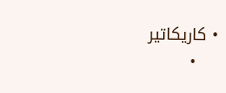• كاريكاتير
    •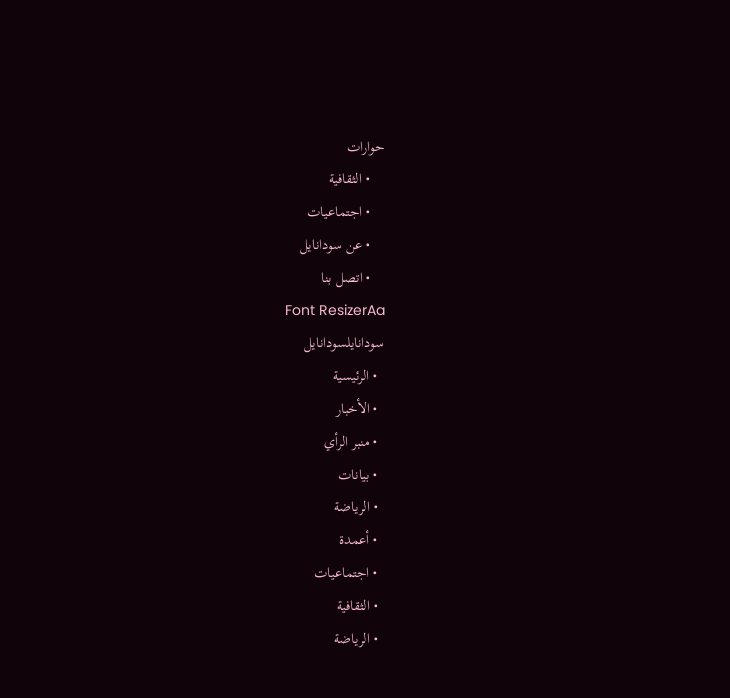حوارات
    • الثقافية
    • اجتماعيات
    • عن سودانايل
    • اتصل بنا
Font ResizerAa
سودانايلسودانايل
  • الرئيسية
  • الأخبار
  • منبر الرأي
  • بيانات
  • الرياضة
  • أعمدة
  • اجتماعيات
  • الثقافية
  • الرياضة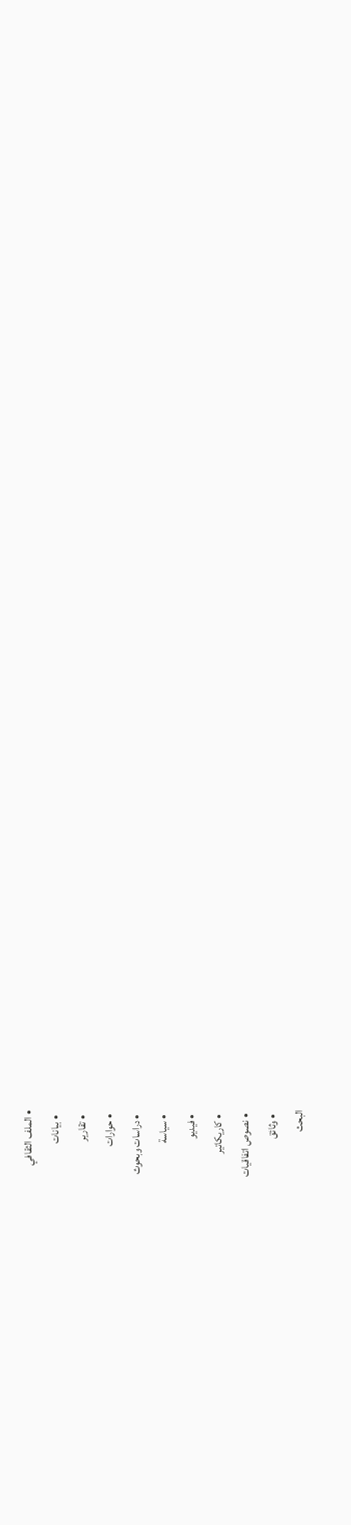• الملف الثقافي
  • بيانات
  • تقارير
  • حوارات
  • دراسات وبحوث
  • سياسة
  • فيديو
  • كاريكاتير
  • نصوص اتفاقيات
  • وثائق
البحث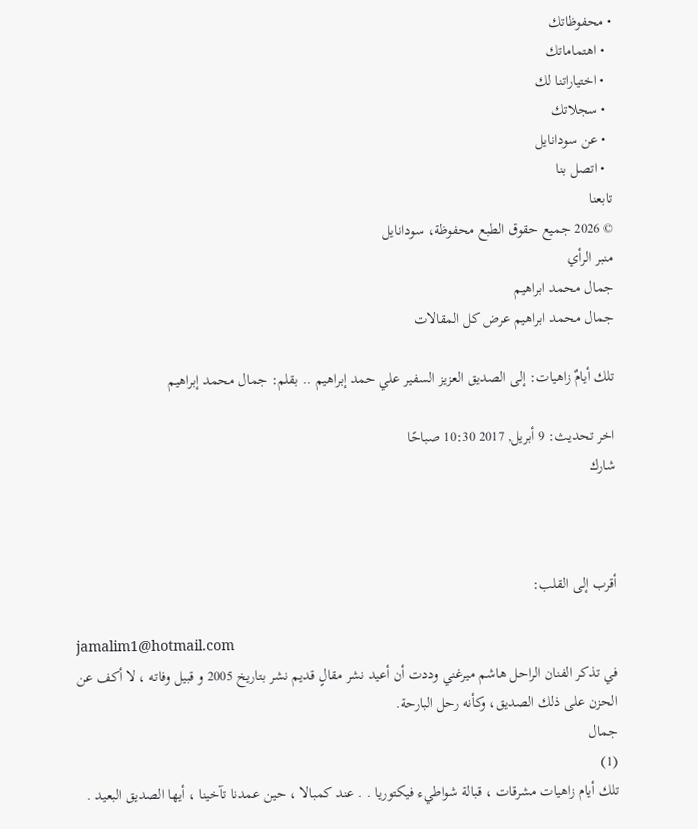• محفوظاتك
  • اهتماماتك
  • اختياراتنا لك
  • سجلاتك
  • عن سودانايل
  • اتصل بنا
تابعنا
© 2026 جميع حقوق الطبع محفوظة، سودانايل
منبر الرأي
جمال محمد ابراهيم
جمال محمد ابراهيم عرض كل المقالات

تلك أيامٌ زاهيات: إلى الصديق العزيز السفير علي حمد إبراهيم .. بقلم: جمال محمد إبراهيم

اخر تحديث: 9 أبريل, 2017 10:30 صباحًا
شارك



أقرب إلى القلب:

jamalim1@hotmail.com
في تذكر الفنان الراحل هاشم ميرغني وددت أن أعيد نشر مقالٍ قديم نشر بتاريخ 2005 و قبيل وفاته ، لا أكف عن الحزن على ذلك الصديق، وكأنه رحل البارحة.
جمال
(1)
تلك أيام زاهيات مشرقات ، قبالة شواطيء فيكتوريا . . عند كمبالا ، حين عمدنا تآخينا ، أيها الصديق البعيد .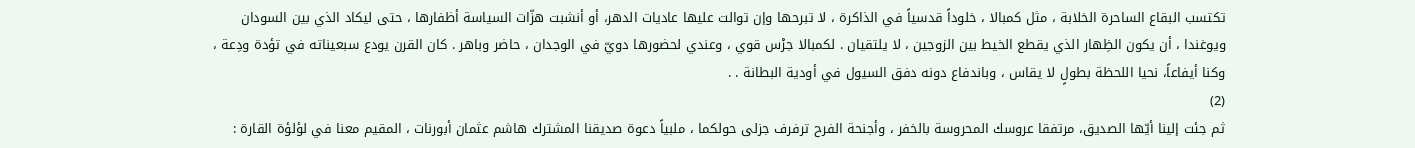تكتسب البقاع الساحرة الخلابة ، مثل كمبالا ، خلوداً قدسياً في الذاكرة ، لا تبرحها وإن توالت عليها عاديات الدهر، أو أنشبت هزّات السياسة أظفارها ، حتى ليكاد الذي بين السودان ويوغندا ، أن يكون الظِهار الذي يقطع الخيط بين الزوجين ، لا يلتقيان . لكمبالا جرْس قوي ، وعندي لحضورها دويّ في الوجدان ، حاضر وباهر . كان القرن يودع سبعيناته في تؤدة ودِعة ، وكنا أيفاعاً، نحيا اللحظة بطولٍ لا يقاس ، وباندفاع دونه دفق السيول في أودية البطانة . .
(2)
ثم جئت إلينا أيّها الصديق، مرتفقا عروسك المحروسة بالخفر ، وأجنحة الفرح ترفرف جزلى حولكما ، ملبياً دعوة صديقنا المشترك هاشم عثمان أبورنات ، المقيم معنا في لؤلؤة القارة :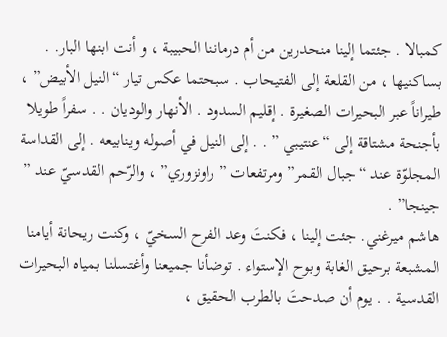كمبالا . جئتما إلينا منحدرين من أم درماننا الحبيبة ، و أنت ابنها البار. . بساكنيها ، من القلعة إلى الفتيحاب . سبحتما عكس تيار “النيل الأبيض” ، طيراناً عبر البحيرات الصغيرة . إقليم السدود . الأنهار والوديان . . سفراً طويلا بأجنحة مشتاقة إلى “عنتيبي ” . . إلى النيل في أصوله وينابيعه . إلى القداسة المجلوّة عند “جبال القمر” ومرتفعات ” راونزوري” ، والرّحم القدسيّ عند ” جينجا” .
هاشم ميرغني. جئت إلينا ، فكنتَ وعد الفرح السخيّ ، وكنت ريحانة أيامنا المشبعة برحيق الغابة وبوح الإستواء . توضأنا جميعنا وأغتسلنا بمياه البحيرات القدسية . . يوم أن صدحتَ بالطرب الحقيق ،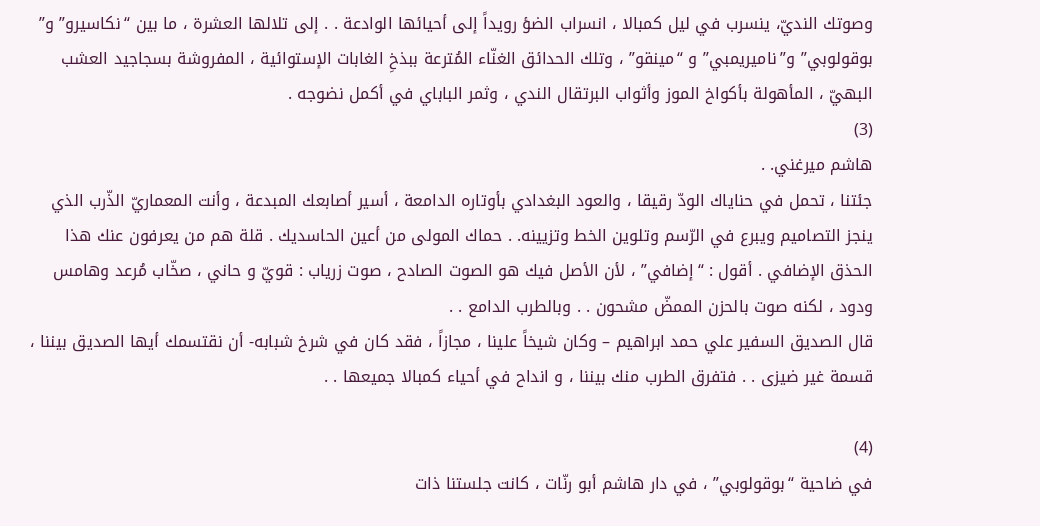وصوتك النديّ، ينسرب في ليل كمبالا ، انسراب الضؤ رويداً إلى أحيائها الوادعة . . إلى تلالها العشرة ، ما بين “نكاسيرو” و” بوقولوبي” و”ناميريمبي” و “مينقو” ، وتلك الحدائق الغنّاء المُترعة ببذخِ الغابات الإستوائية ، المفروشة بسجاجيد العشب البهيّ ، المأهولة بأكواخ الموز وأثواب البرتقال الندي ، وثمر الباباي في أكمل نضوجه .
(3)
هاشم ميرغني. .
جئتنا ، تحمل في حناياك الودّ رقيقا ، والعود البغدادي بأوتاره الدامعة ، أسير أصابعك المبدعة ، وأنت المعماريّ الذّرب الذي ينجز التصاميم ويبرع في الرّسم وتلوين الخط وتزيينه. . حماك المولى من أعين الحاسديك . قلة هم من يعرفون عنك هذا الحذق الإضافي . أقول : “إضافي” ، لأن الأصل فيك هو الصوت الصادح ، صوت زرياب : قويّ و حاني ، صخّاب مُرعد وهامس ودود ، لكنه صوت بالحزن الممضّ مشحون . . وبالطرب الدامع . .
قال الصديق السفير علي حمد ابراهيم – وكان شيخاً علينا ، مجازاً ، فقد كان في شرخ شبابه- أن نقتسمك أيها الصديق بيننا ، قسمة غير ضيزى . . فتفرق الطرب منك بيننا ، و انداح في أحياء كمبالا جميعها . .

(4)
في ضاحية “بوقولوبي” ، في دار هاشم أبو رنّات ، كانت جلستنا ذات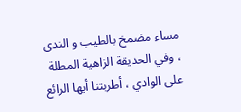مساء مضمخ بالطيب و الندى ، وفي الحديقة الزاهية المطلة على الوادي ، أطربتنا أيها الرائع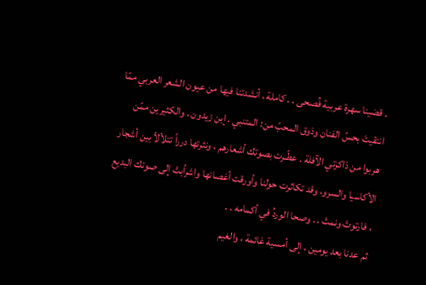. قضينا سهرة عربية فُصحى . . كاملة ، أنشدتنا فيها من عيون الشعر العربي ممّا انتقيتَ بحسّ الفنان وذوق المحبّ من: المتنبي . إبن زيدون . والكثيرين ممّن هربوا من ذاكرتي الآفلة . عطّـرت بصوتك أشعارهم ، ونثرتها درراً تتلألأ بين أشجار الأكاسيا والسرو، وقد تكاثرت حولنا وأورقت أغصانها واشرأبتْ إلى صوتك البديع ، فارتوتْ ونمتْ . . وصحا الوردُ في أكمامه . .
ثم عدنا بعد يومين ، إلى أمسية غائمة ، والغيم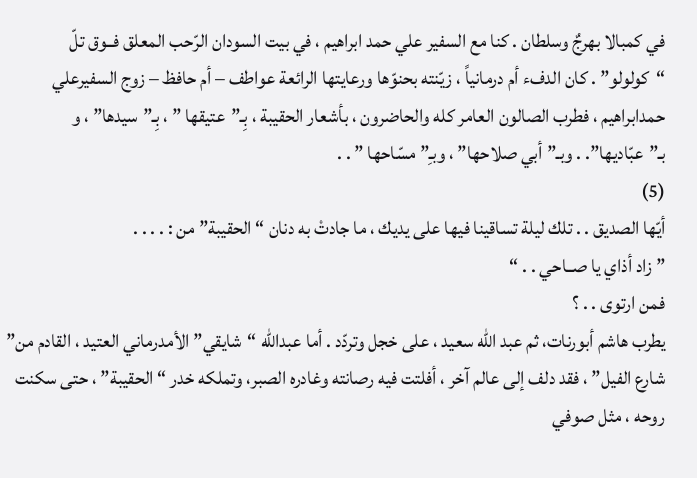في كمبالا بهرجٌ وسلطان . كنا مع السفير علي حمد ابراهيم ، في بيت السودان الرّحب المعلق فــوق تلّ “كولولو” . كان الدفء أم درمانياً ، زيّنته بحنوّها ورعايتها الرائعة عواطف – أم حافظ – زوج السفيرعلي حمدابراهيم ، فطرب الصالون العامر كله والحاضرون ، بأشعار الحقيبة ، بِـ”عتيقها ” ، بِـ”سيدها” ، و بـ”عبّاديها”. . وبـ”أبي صلاحها” ، وبـِ” مسّاحها ” . .
(5)
أيّها الصديق . . تلك ليلة تساقينا فيها على يديك ، ما جادتْ به دنان “الحقيبة” من : . . . .
” زاد أذاي يا صــاحي . . “
فمن ارتوى . . ؟
يطرب هاشم أبورنات، ثم عبد الله سعيد ، على خجل وتردّد . أما عبدالله “شايقي” الأمدرماني العتيد ، القادم من” شارع الفيل” ، فقد دلف إلى عالم آخر ، أفلتت فيه رصانته وغادره الصبر، وتملكه خدر “الحقيبة” ، حتى سكنت روحه ، مثل صوفي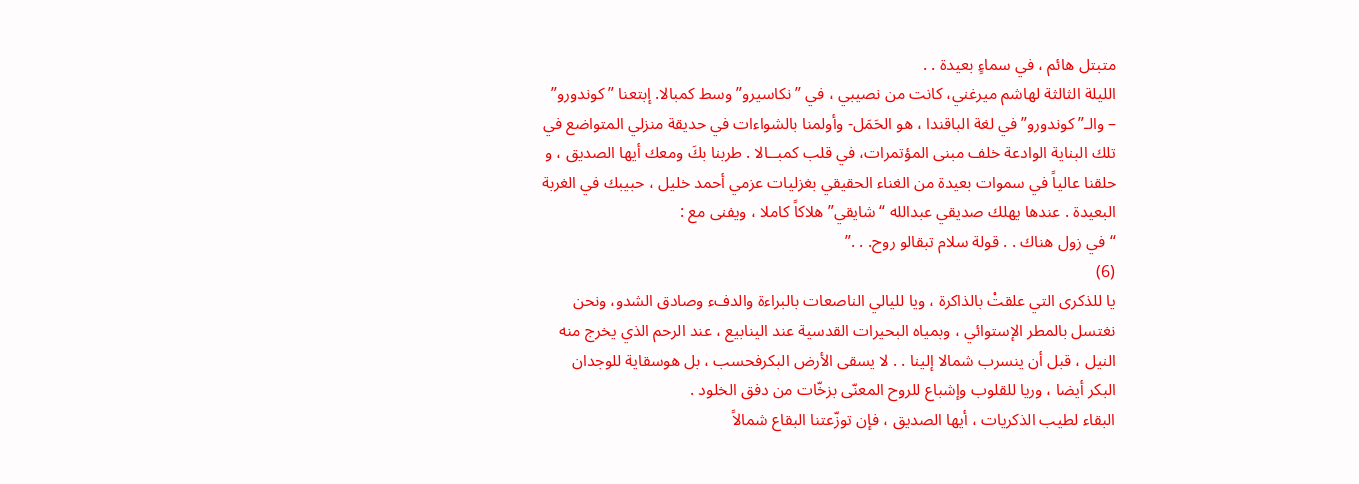متبتل هائم ، في سماءٍ بعيدة . .
الليلة الثالثة لهاشم ميرغني، كانت من نصيبي ، في ” نكاسيرو” وسط كمبالا. إبتعنا ” كوندورو” – والـ” كوندورو” في لغة الباقندا ، هو الحَمَل- وأولمنا بالشواءات في حديقة منزلي المتواضع في تلك البناية الوادعة خلف مبنى المؤتمرات، في قلب كمبــالا . طربنا بكَ ومعك أيها الصديق ، و حلقنا عالياً في سموات بعيدة من الغناء الحقيقي بغزليات عزمي أحمد خليل ، حبيبك في الغربة البعيدة . عندها يهلك صديقي عبدالله “شايقي” هلاكاً كاملا ، ويفنى مع :
“في زول هناك . . قولة سلام تبقالو روح. . .”
(6)
يا للذكرى التي علقتْ بالذاكرة ، ويا لليالي الناصعات بالبراءة والدفء وصادق الشدو، ونحن نغتسل بالمطر الإستوائي ، وبمياه البحيرات القدسية عند الينابيع ، عند الرحم الذي يخرج منه النيل ، قبل أن ينسرب شمالا إلينا . . لا يسقى الأرض البكرفحسب ، بل هوسقاية للوجدان البكر أيضا ، وريا للقلوب وإشباع للروح المعنّى بزخّات من دفق الخلود .
البقاء لطيب الذكريات ، أيها الصديق ، فإن توزّعتنا البقاع شمالاً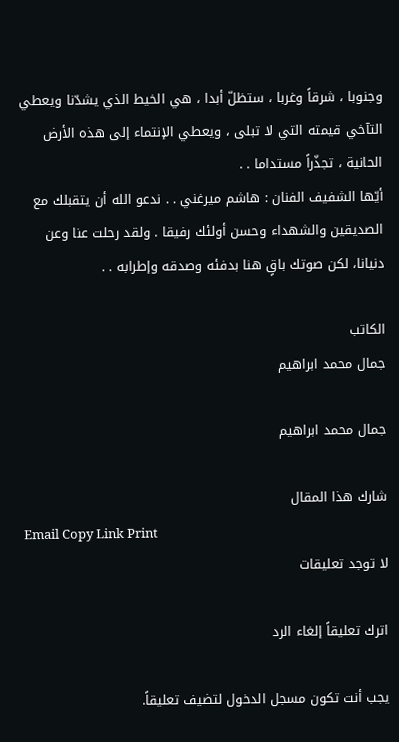وجنوبا ، شرقاً وغربا ، ستظلّ أبدا ، هي الخيط الذي يشدّنا ويعطي التآخي قيمته التي لا تبلى ، ويعطي الإنتماء إلى هذه الأرض الحانية ، تجذّراً مستداما . .
أيّها الشفيف الفنان : هاشم ميرغني . . ندعو الله أن يتقبلك مع الصديقين والشهداء وحسن أولئك رفيقا . ولقد رحلت عنا وعن دنيانا، لكن صوتك باقٍ هنا بدفئه وصدقه وإطرابه . .

الكاتب
جمال محمد ابراهيم

جمال محمد ابراهيم

شارك هذا المقال
Email Copy Link Print
لا توجد تعليقات

اترك تعليقاً إلغاء الرد

يجب أنت تكون مسجل الدخول لتضيف تعليقاً.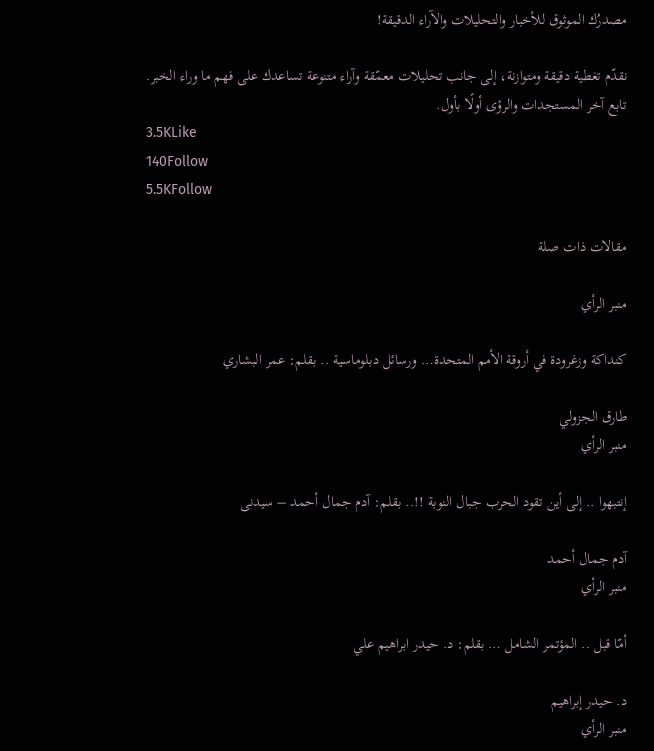مصدرُك الموثوق للأخبار والتحليلات والآراء الدقيقة!

نقدّم تغطية دقيقة ومتوازنة، إلى جانب تحليلات معمّقة وآراء متنوعة تساعدك على فهم ما وراء الخبر. تابع آخر المستجدات والرؤى أولًا بأول.
3.5KLike
140Follow
5.5KFollow

مقالات ذات صلة

منبر الرأي

كنداكة وزغرودة في أروقة الأمم المتحدة… ورسائل دبلوماسية .. بقلم: عمر البشاري

طارق الجزولي
منبر الرأي

إنتبهوا .. إلى أين تقود الحرب جبال النوبة !!.. بقلم: آدم جمال أحمد – سيدنى

آدم جمال أحمد
منبر الرأي

أمّا قبل .. المؤتمر الشامل … بقلم: د. حيدر ابراهيم علي

د. حيدر إبراهيم
منبر الرأي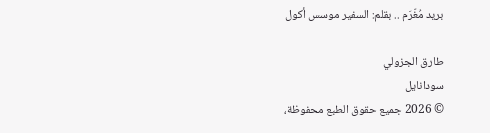بريد مُغّرَم .. بقلم: السفير موسس أكول

طارق الجزولي
سودانايل
© 2026 جميع حقوق الطبع محفوظة،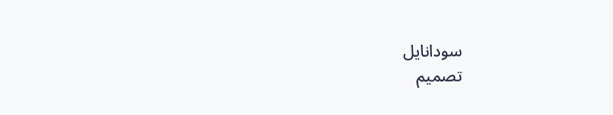سودانايل
تصميم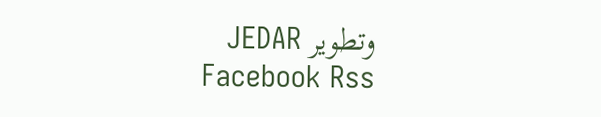وتطوير JEDAR
Facebook Rss